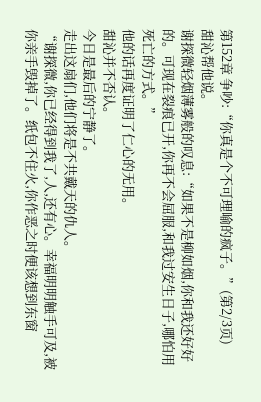第152章 争吵:“你真是个不可理喻的疯子。”(第2/3页)
甜沁帮他说。
谢探微轻烟薄雾般的叹息:“如果不是柳如烟,你和我还好好的。可现在裂痕已开,你再不会屈服,和我过安生日子,哪怕用死亡的方式。”
他的话再度证明了仁心的无用。
甜沁并不否认。
今日是最后的宁静了。
走出这扇们,他们将是不共戴天的仇人。
“谢探微,你已经得到我了,人,还有心。幸福明明触手可及,被你亲手毁掉了。纸包不住火,你作恶之时便该想到东窗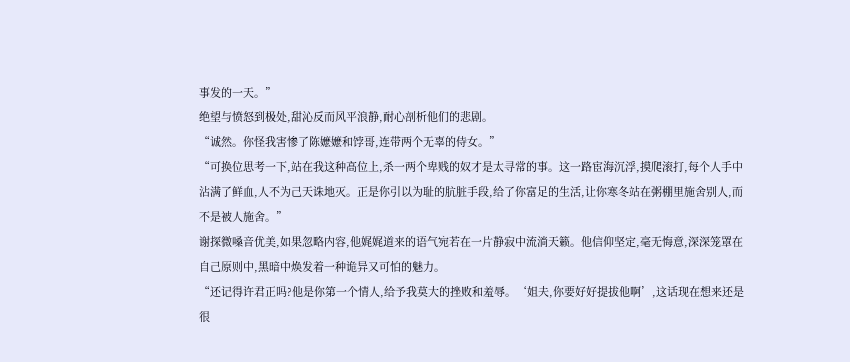事发的一天。”
绝望与愤怒到极处,甜沁反而风平浪静,耐心剖析他们的悲剧。
“诚然。你怪我害惨了陈嬷嬷和饽哥,连带两个无辜的侍女。”
“可换位思考一下,站在我这种高位上,杀一两个卑贱的奴才是太寻常的事。这一路宦海沉浮,摸爬滚打,每个人手中沾满了鲜血,人不为己天诛地灭。正是你引以为耻的肮脏手段,给了你富足的生活,让你寒冬站在粥棚里施舍别人,而不是被人施舍。”
谢探微嗓音优美,如果忽略内容,他娓娓道来的语气宛若在一片静寂中流淌天籁。他信仰坚定,毫无悔意,深深笼罩在自己原则中,黑暗中焕发着一种诡异又可怕的魅力。
“还记得许君正吗?他是你第一个情人,给予我莫大的挫败和羞辱。‘姐夫,你要好好提拔他啊’,这话现在想来还是很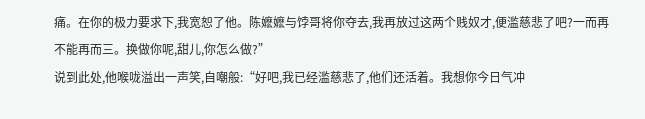痛。在你的极力要求下,我宽恕了他。陈嬷嬷与饽哥将你夺去,我再放过这两个贱奴才,便滥慈悲了吧?一而再不能再而三。换做你呢,甜儿,你怎么做?”
说到此处,他喉咙溢出一声笑,自嘲般:“好吧,我已经滥慈悲了,他们还活着。我想你今日气冲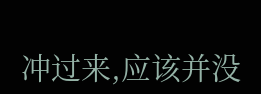冲过来,应该并没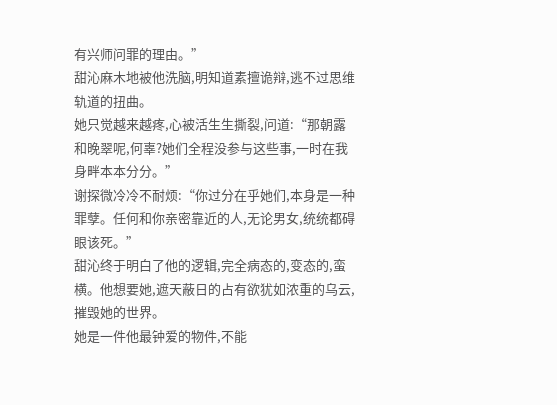有兴师问罪的理由。”
甜沁麻木地被他洗脑,明知道素擅诡辩,逃不过思维轨道的扭曲。
她只觉越来越疼,心被活生生撕裂,问道:“那朝露和晚翠呢,何辜?她们全程没参与这些事,一时在我身畔本本分分。”
谢探微冷冷不耐烦:“你过分在乎她们,本身是一种罪孽。任何和你亲密靠近的人,无论男女,统统都碍眼该死。”
甜沁终于明白了他的逻辑,完全病态的,变态的,蛮横。他想要她,遮天蔽日的占有欲犹如浓重的乌云,摧毁她的世界。
她是一件他最钟爱的物件,不能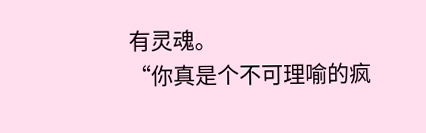有灵魂。
“你真是个不可理喻的疯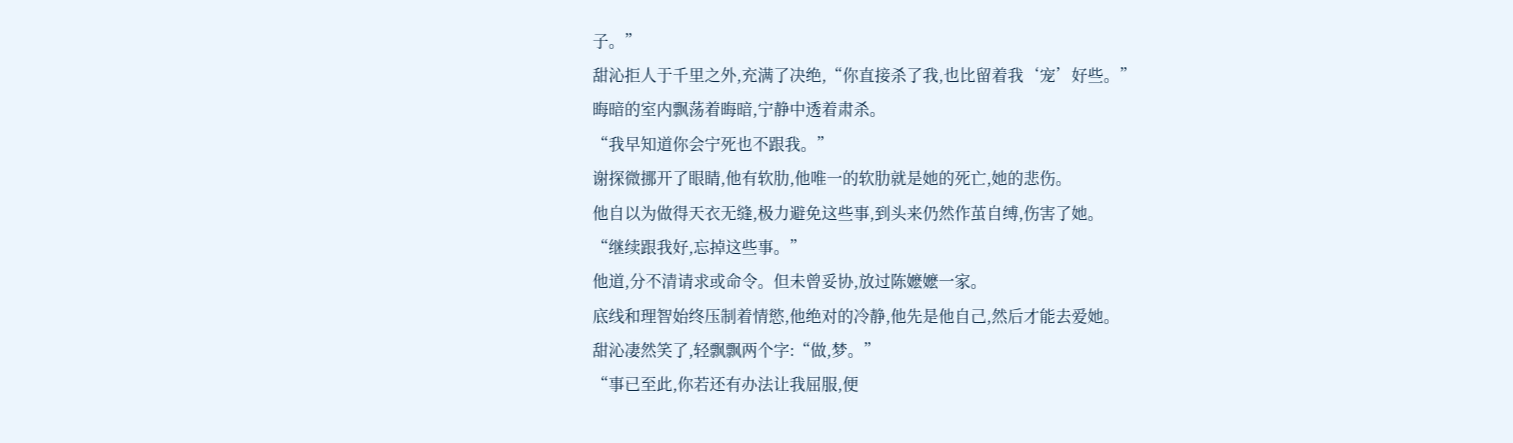子。”
甜沁拒人于千里之外,充满了决绝,“你直接杀了我,也比留着我‘宠’好些。”
晦暗的室内飘荡着晦暗,宁静中透着肃杀。
“我早知道你会宁死也不跟我。”
谢探微挪开了眼睛,他有软肋,他唯一的软肋就是她的死亡,她的悲伤。
他自以为做得天衣无缝,极力避免这些事,到头来仍然作茧自缚,伤害了她。
“继续跟我好,忘掉这些事。”
他道,分不清请求或命令。但未曾妥协,放过陈嬷嬷一家。
底线和理智始终压制着情慾,他绝对的冷静,他先是他自己,然后才能去爱她。
甜沁凄然笑了,轻飘飘两个字:“做,梦。”
“事已至此,你若还有办法让我屈服,便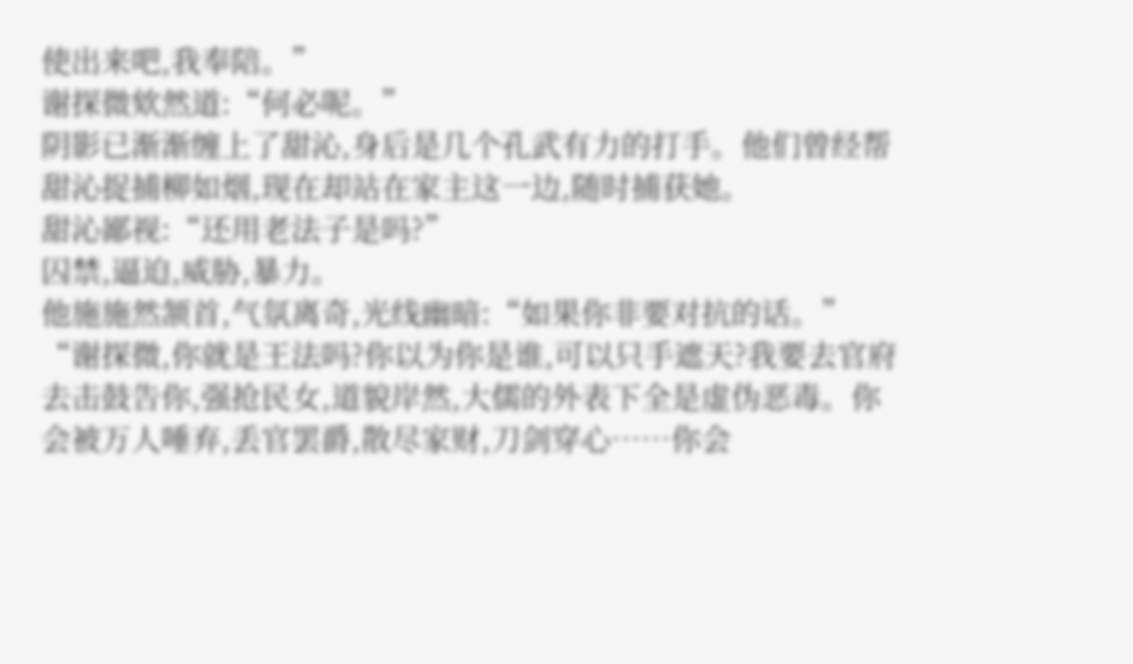使出来吧,我奉陪。”
谢探微欸然道:“何必呢。”
阴影已渐渐缠上了甜沁,身后是几个孔武有力的打手。他们曾经帮甜沁捉捕柳如烟,现在却站在家主这一边,随时捕获她。
甜沁鄙视:“还用老法子是吗?”
囚禁,逼迫,威胁,暴力。
他施施然颔首,气氛离奇,光线幽暗:“如果你非要对抗的话。”
“谢探微,你就是王法吗?你以为你是谁,可以只手遮天?我要去官府去击鼓告你,强抢民女,道貌岸然,大儒的外表下全是虚伪恶毒。你会被万人唾弃,丢官罢爵,散尽家财,刀剑穿心……你会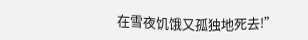在雪夜饥饿又孤独地死去!”